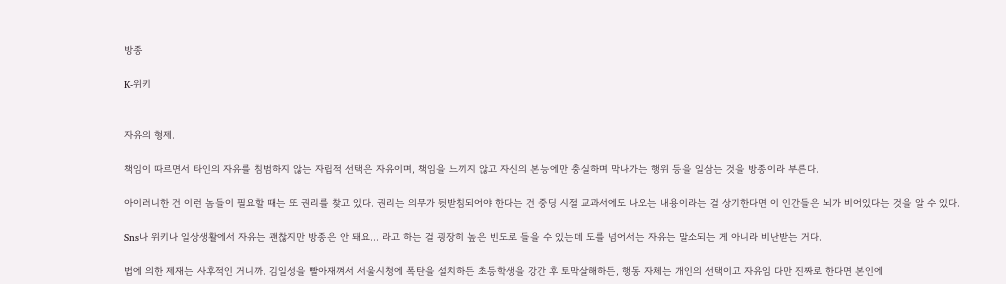방종

K-위키


자유의 형제.

책임이 따르면서 타인의 자유를 침범하지 않는 자립적 선택은 자유이며, 책임을 느끼지 않고 자신의 본능에만 충실하며 막나가는 행위 등을 일삼는 것을 방종이라 부른다.

아이러니한 건 이런 놈들이 필요할 때는 또 권리를 찾고 있다. 권리는 의무가 뒷받침되어야 한다는 건 중딩 시절 교과서에도 나오는 내용이라는 걸 상기한다면 이 인간들은 뇌가 비어있다는 것을 알 수 있다.

Sns나 위키나 일상생활에서 자유는 괜찮지만 방종은 안 돼요... 라고 하는 걸 굉장히 높은 빈도로 들을 수 있는데 도를 넘어서는 자유는 말소되는 게 아니라 비난받는 거다.

법에 의한 제재는 사후적인 거니까. 김일성을 빨아재껴서 서울시청에 폭탄을 설치하든 초등학생을 강간 후 토막살해하든, 행동 자체는 개인의 선택이고 자유임 다만 진짜로 한다면 본인에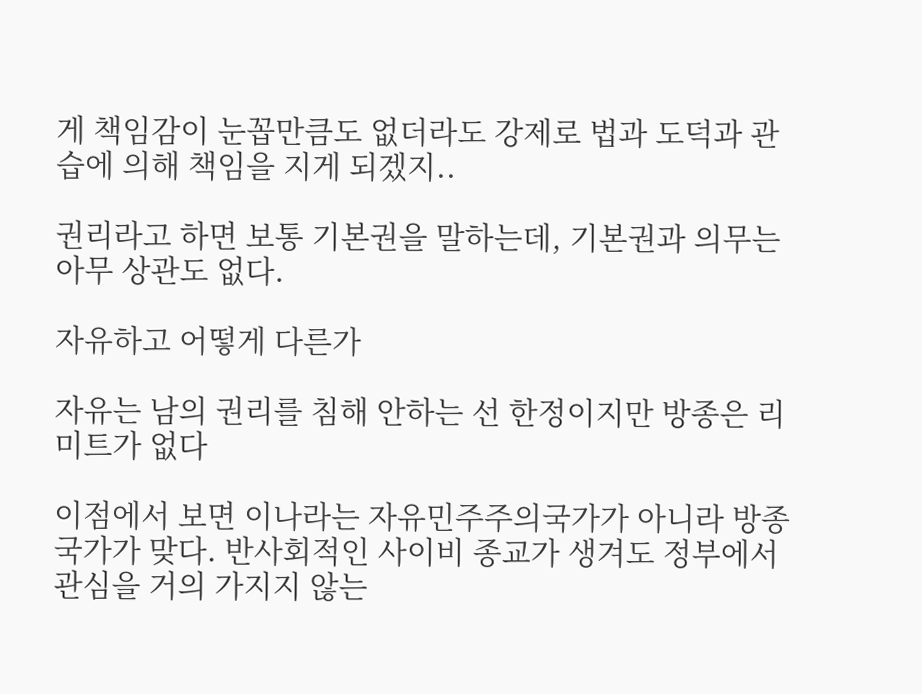게 책임감이 눈꼽만큼도 없더라도 강제로 법과 도덕과 관습에 의해 책임을 지게 되겠지..

권리라고 하면 보통 기본권을 말하는데, 기본권과 의무는 아무 상관도 없다.

자유하고 어떻게 다른가

자유는 남의 권리를 침해 안하는 선 한정이지만 방종은 리미트가 없다

이점에서 보면 이나라는 자유민주주의국가가 아니라 방종국가가 맞다. 반사회적인 사이비 종교가 생겨도 정부에서 관심을 거의 가지지 않는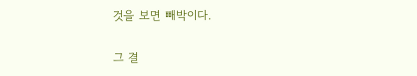것을 보면 빼박이다.

그 결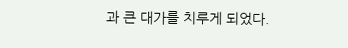과 큰 대가를 치루게 되었다.